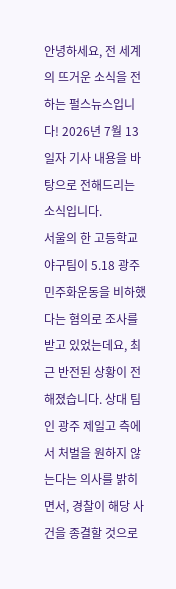안녕하세요, 전 세계의 뜨거운 소식을 전하는 펄스뉴스입니다! 2026년 7월 13일자 기사 내용을 바탕으로 전해드리는 소식입니다.
서울의 한 고등학교 야구팀이 5.18 광주 민주화운동을 비하했다는 혐의로 조사를 받고 있었는데요, 최근 반전된 상황이 전해졌습니다. 상대 팀인 광주 제일고 측에서 처벌을 원하지 않는다는 의사를 밝히면서, 경찰이 해당 사건을 종결할 것으로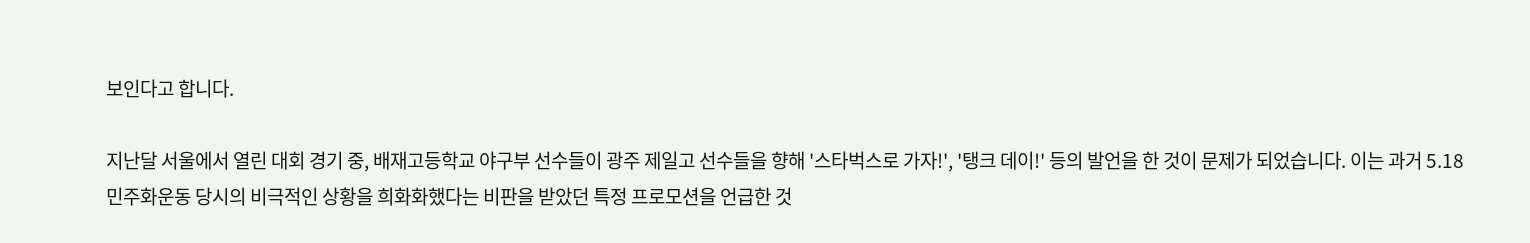보인다고 합니다.

지난달 서울에서 열린 대회 경기 중, 배재고등학교 야구부 선수들이 광주 제일고 선수들을 향해 '스타벅스로 가자!', '탱크 데이!' 등의 발언을 한 것이 문제가 되었습니다. 이는 과거 5.18 민주화운동 당시의 비극적인 상황을 희화화했다는 비판을 받았던 특정 프로모션을 언급한 것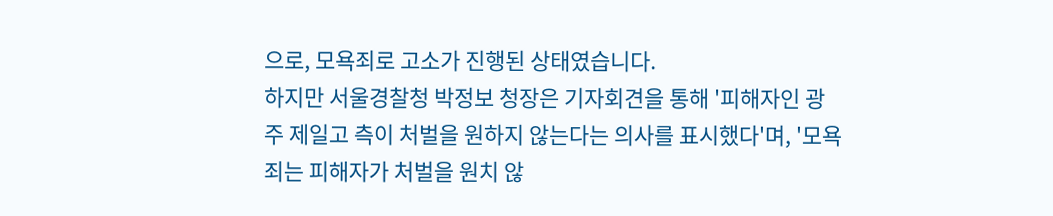으로, 모욕죄로 고소가 진행된 상태였습니다.
하지만 서울경찰청 박정보 청장은 기자회견을 통해 '피해자인 광주 제일고 측이 처벌을 원하지 않는다는 의사를 표시했다'며, '모욕죄는 피해자가 처벌을 원치 않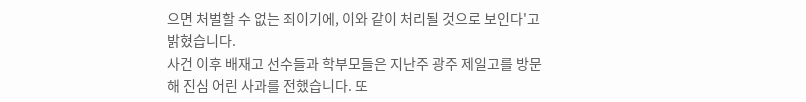으면 처벌할 수 없는 죄이기에, 이와 같이 처리될 것으로 보인다'고 밝혔습니다.
사건 이후 배재고 선수들과 학부모들은 지난주 광주 제일고를 방문해 진심 어린 사과를 전했습니다. 또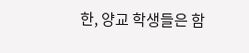한, 양교 학생들은 함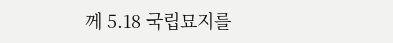께 5.18 국립묘지를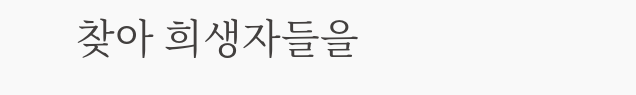찾아 희생자들을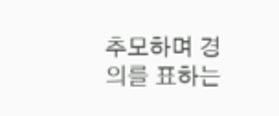추모하며 경의를 표하는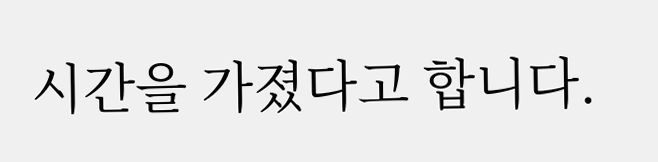시간을 가졌다고 합니다.